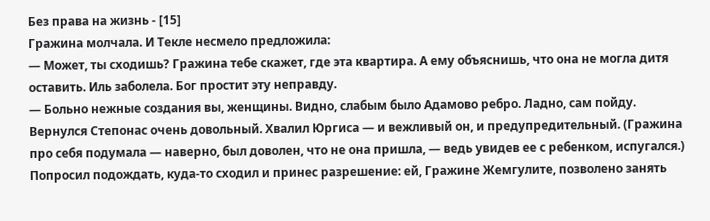Без права на жизнь - [15]
Гражина молчала. И Текле несмело предложила:
— Может, ты сходишь? Гражина тебе скажет, где эта квартира. А ему объяснишь, что она не могла дитя оставить. Иль заболела. Бог простит эту неправду.
— Больно нежные создания вы, женщины. Видно, слабым было Адамово ребро. Ладно, сам пойду.
Вернулся Степонас очень довольный. Хвалил Юргиса — и вежливый он, и предупредительный. (Гражина про себя подумала — наверно, был доволен, что не она пришла, — ведь увидев ее с ребенком, испугался.) Попросил подождать, куда-то сходил и принес разрешение: ей, Гражине Жемгулите, позволено занять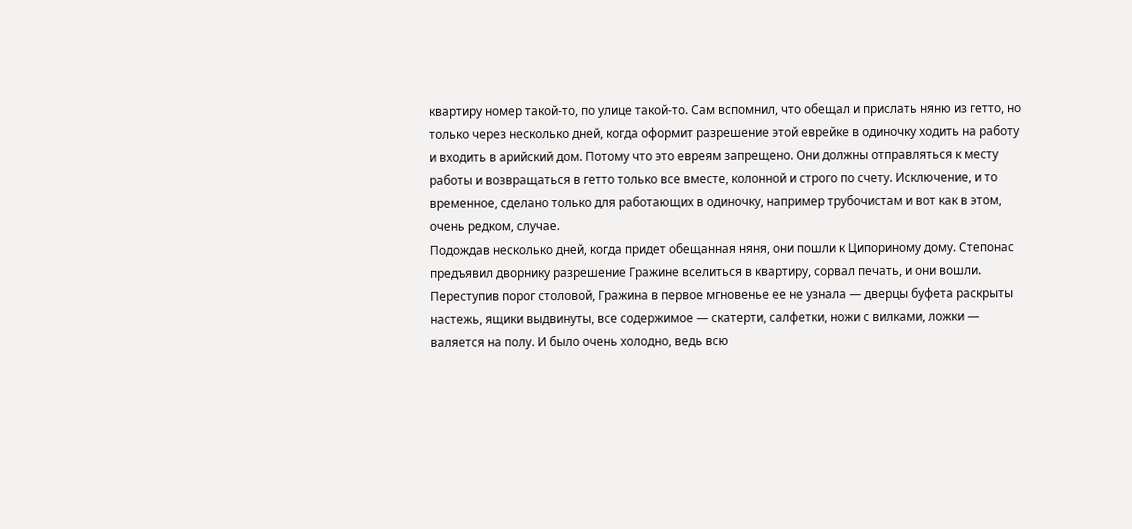квартиру номер такой-то, по улице такой-то. Сам вспомнил, что обещал и прислать няню из гетто, но только через несколько дней, когда оформит разрешение этой еврейке в одиночку ходить на работу и входить в арийский дом. Потому что это евреям запрещено. Они должны отправляться к месту работы и возвращаться в гетто только все вместе, колонной и строго по счету. Исключение, и то временное, сделано только для работающих в одиночку, например трубочистам и вот как в этом, очень редком, случае.
Подождав несколько дней, когда придет обещанная няня, они пошли к Ципориному дому. Степонас предъявил дворнику разрешение Гражине вселиться в квартиру, сорвал печать, и они вошли.
Переступив порог столовой, Гражина в первое мгновенье ее не узнала — дверцы буфета раскрыты настежь, ящики выдвинуты, все содержимое — скатерти, салфетки, ножи с вилками, ложки — валяется на полу. И было очень холодно, ведь всю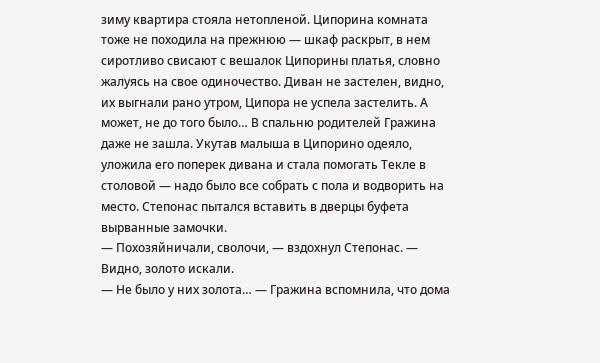зиму квартира стояла нетопленой. Ципорина комната тоже не походила на прежнюю — шкаф раскрыт, в нем сиротливо свисают с вешалок Ципорины платья, словно жалуясь на свое одиночество. Диван не застелен, видно, их выгнали рано утром, Ципора не успела застелить. А может, не до того было… В спальню родителей Гражина даже не зашла. Укутав малыша в Ципорино одеяло, уложила его поперек дивана и стала помогать Текле в столовой — надо было все собрать с пола и водворить на место. Степонас пытался вставить в дверцы буфета вырванные замочки.
— Похозяйничали, сволочи, — вздохнул Степонас. — Видно, золото искали.
— Не было у них золота… — Гражина вспомнила, что дома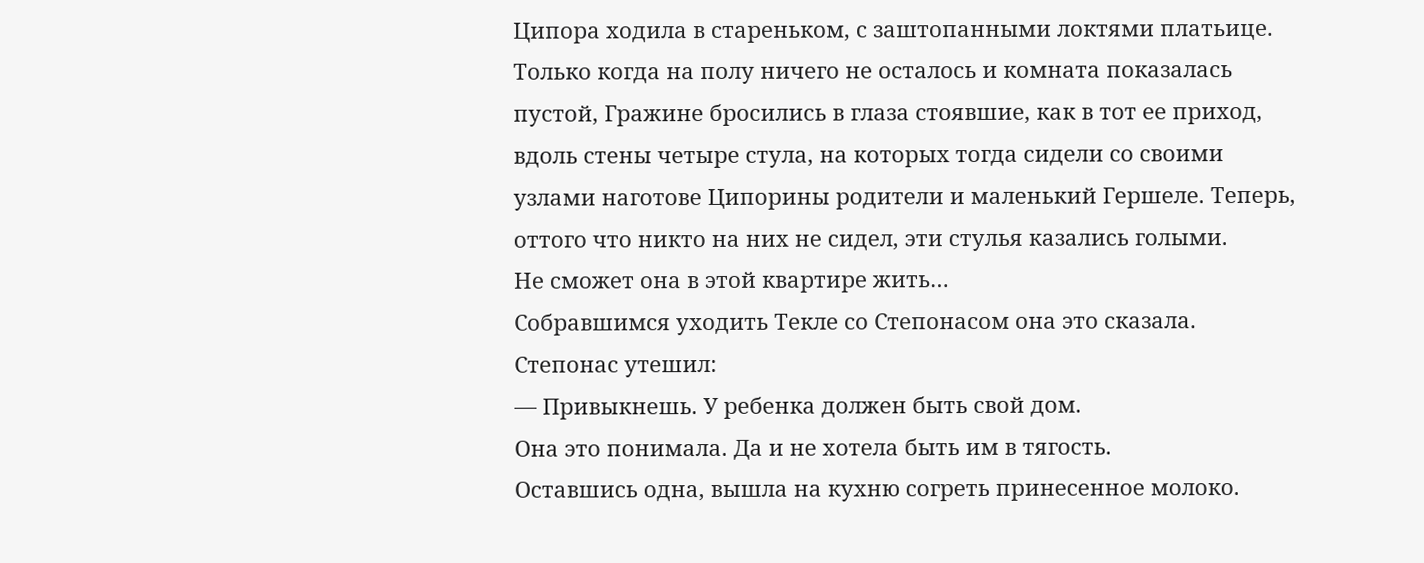Ципора ходила в стареньком, с заштопанными локтями платьице.
Только когда на полу ничего не осталось и комната показалась пустой, Гражине бросились в глаза стоявшие, как в тот ее приход, вдоль стены четыре стула, на которых тогда сидели со своими узлами наготове Ципорины родители и маленький Гершеле. Теперь, оттого что никто на них не сидел, эти стулья казались голыми.
Не сможет она в этой квартире жить…
Собравшимся уходить Текле со Степонасом она это сказала. Степонас утешил:
— Привыкнешь. У ребенка должен быть свой дом.
Она это понимала. Да и не хотела быть им в тягость.
Оставшись одна, вышла на кухню согреть принесенное молоко.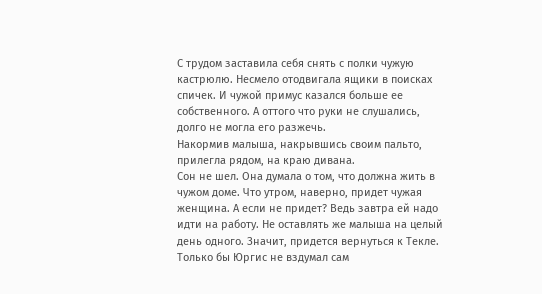С трудом заставила себя снять с полки чужую кастрюлю. Несмело отодвигала ящики в поисках спичек. И чужой примус казался больше ее собственного. А оттого что руки не слушались, долго не могла его разжечь.
Накормив малыша, накрывшись своим пальто, прилегла рядом, на краю дивана.
Сон не шел. Она думала о том, что должна жить в чужом доме. Что утром, наверно, придет чужая женщина. А если не придет? Ведь завтра ей надо идти на работу. Не оставлять же малыша на целый день одного. Значит, придется вернуться к Текле. Только бы Юргис не вздумал сам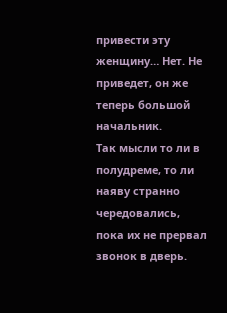привести эту женщину… Нет. Не приведет, он же теперь большой начальник.
Так мысли то ли в полудреме, то ли наяву странно чередовались, пока их не прервал звонок в дверь.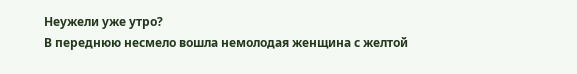Неужели уже утро?
В переднюю несмело вошла немолодая женщина с желтой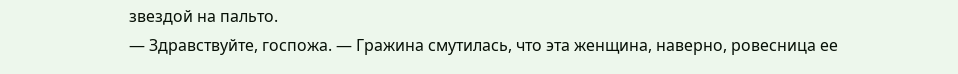звездой на пальто.
— Здравствуйте, госпожа. — Гражина смутилась, что эта женщина, наверно, ровесница ее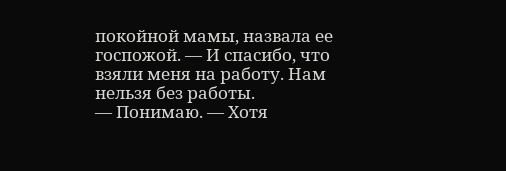покойной мамы, назвала ее госпожой. — И спасибо, что взяли меня на работу. Нам нельзя без работы.
— Понимаю. — Хотя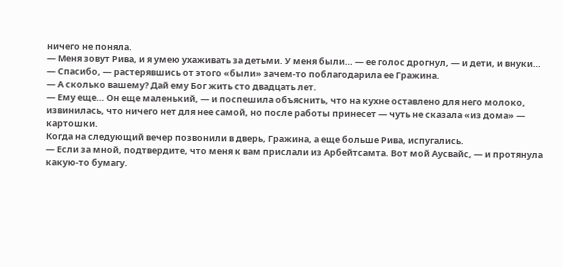ничего не поняла.
— Меня зовут Рива, и я умею ухаживать за детьми. У меня были… — ее голос дрогнул, — и дети, и внуки…
— Спасибо, — растерявшись от этого «были» зачем-то поблагодарила ее Гражина.
— А сколько вашему? Дай ему Бог жить сто двадцать лет.
— Ему еще… Он еще маленький, — и поспешила объяснить, что на кухне оставлено для него молоко, извинилась, что ничего нет для нее самой, но после работы принесет — чуть не сказала «из дома» — картошки.
Когда на следующий вечер позвонили в дверь, Гражина, а еще больше Рива, испугались.
— Если за мной, подтвердите, что меня к вам прислали из Арбейтсамта. Вот мой Аусвайс, — и протянула какую-то бумагу.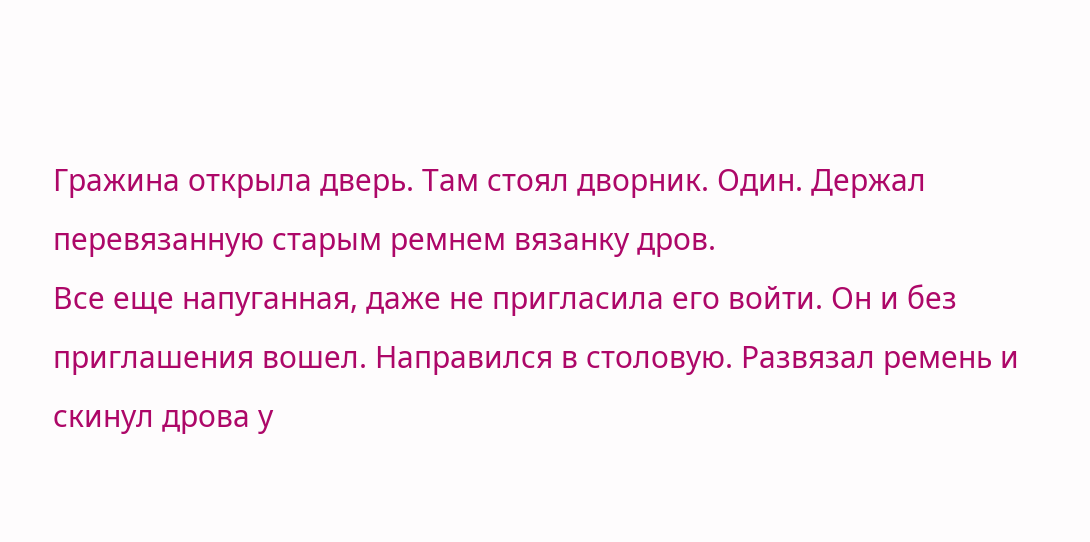Гражина открыла дверь. Там стоял дворник. Один. Держал перевязанную старым ремнем вязанку дров.
Все еще напуганная, даже не пригласила его войти. Он и без приглашения вошел. Направился в столовую. Развязал ремень и скинул дрова у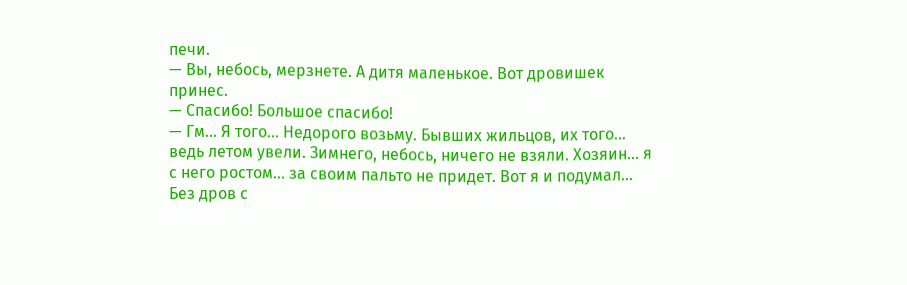печи.
— Вы, небось, мерзнете. А дитя маленькое. Вот дровишек принес.
— Спасибо! Большое спасибо!
— Гм… Я того… Недорого возьму. Бывших жильцов, их того… ведь летом увели. Зимнего, небось, ничего не взяли. Хозяин… я с него ростом… за своим пальто не придет. Вот я и подумал… Без дров с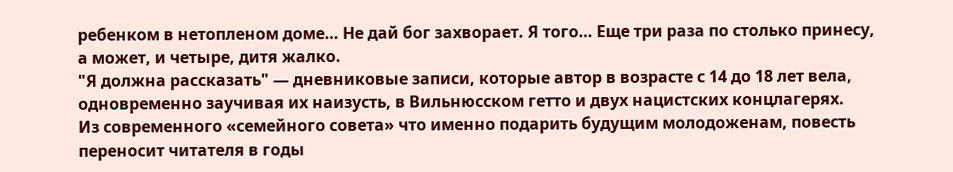ребенком в нетопленом доме… Не дай бог захворает. Я того… Еще три раза по столько принесу, а может, и четыре, дитя жалко.
"Я должна рассказать" — дневниковые записи, которые автор в возрасте с 14 до 18 лет вела, одновременно заучивая их наизусть, в Вильнюсском гетто и двух нацистских концлагерях.
Из современного «семейного совета» что именно подарить будущим молодоженам, повесть переносит читателя в годы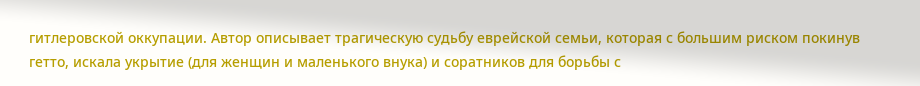гитлеровской оккупации. Автор описывает трагическую судьбу еврейской семьи, которая с большим риском покинув гетто, искала укрытие (для женщин и маленького внука) и соратников для борьбы с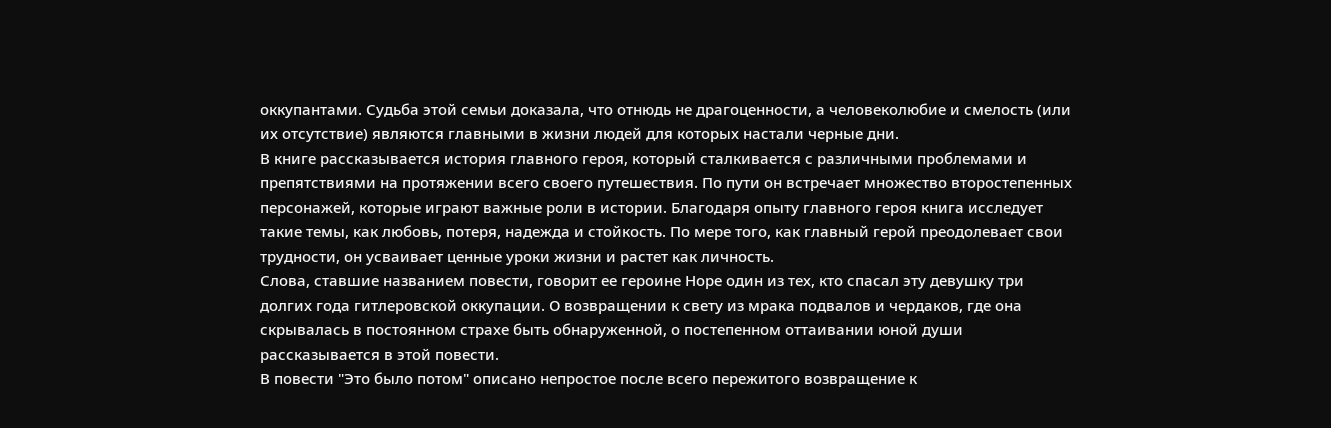оккупантами. Судьба этой семьи доказала, что отнюдь не драгоценности, а человеколюбие и смелость (или их отсутствие) являются главными в жизни людей для которых настали черные дни.
В книге рассказывается история главного героя, который сталкивается с различными проблемами и препятствиями на протяжении всего своего путешествия. По пути он встречает множество второстепенных персонажей, которые играют важные роли в истории. Благодаря опыту главного героя книга исследует такие темы, как любовь, потеря, надежда и стойкость. По мере того, как главный герой преодолевает свои трудности, он усваивает ценные уроки жизни и растет как личность.
Слова, ставшие названием повести, говорит ее героине Норе один из тех, кто спасал эту девушку три долгих года гитлеровской оккупации. О возвращении к свету из мрака подвалов и чердаков, где она скрывалась в постоянном страхе быть обнаруженной, о постепенном оттаивании юной души рассказывается в этой повести.
В повести "Этo было потом" описано непростое после всего пережитого возвращение к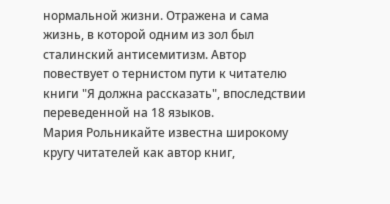нормальной жизни. Отражена и сама жизнь, в которой одним из зол был сталинский антисемитизм. Автор повествует о тернистом пути к читателю книги "Я должна рассказать", впоследствии переведенной на 18 языков.
Мария Рольникайте известна широкому кругу читателей как автор книг,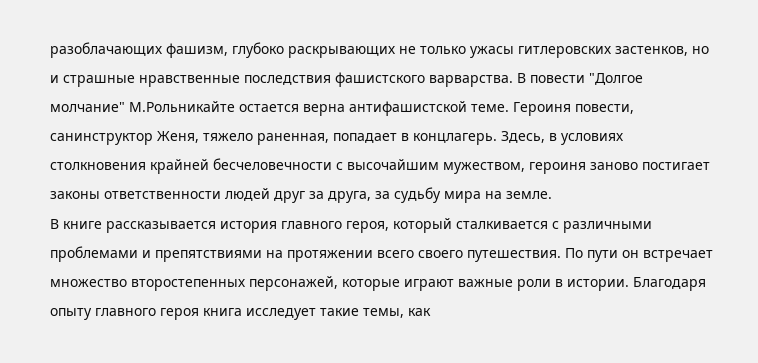разоблачающих фашизм, глубоко раскрывающих не только ужасы гитлеровских застенков, но и страшные нравственные последствия фашистского варварства. В повести "Долгое молчание" М.Рольникайте остается верна антифашистской теме. Героиня повести, санинструктор Женя, тяжело раненная, попадает в концлагерь. Здесь, в условиях столкновения крайней бесчеловечности с высочайшим мужеством, героиня заново постигает законы ответственности людей друг за друга, за судьбу мира на земле.
В книге рассказывается история главного героя, который сталкивается с различными проблемами и препятствиями на протяжении всего своего путешествия. По пути он встречает множество второстепенных персонажей, которые играют важные роли в истории. Благодаря опыту главного героя книга исследует такие темы, как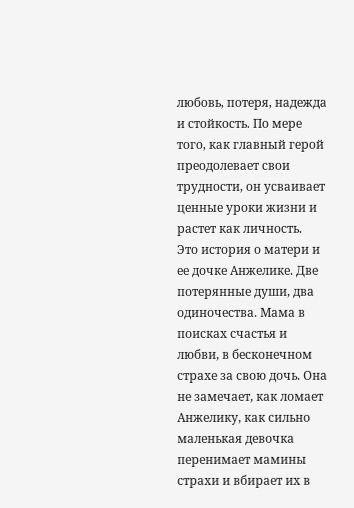любовь, потеря, надежда и стойкость. По мере того, как главный герой преодолевает свои трудности, он усваивает ценные уроки жизни и растет как личность.
Это история о матери и ее дочке Анжелике. Две потерянные души, два одиночества. Мама в поисках счастья и любви, в бесконечном страхе за свою дочь. Она не замечает, как ломает Анжелику, как сильно маленькая девочка перенимает мамины страхи и вбирает их в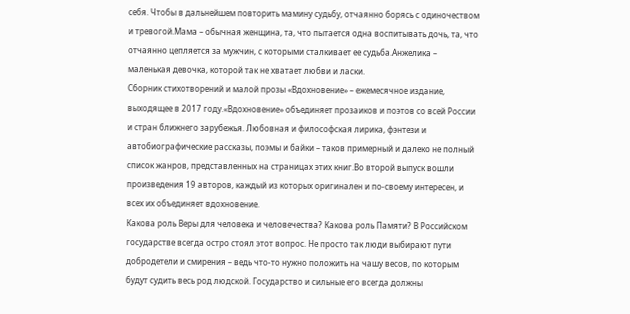себя. Чтобы в дальнейшем повторить мамину судьбу, отчаянно борясь с одиночеством и тревогой.Мама – обычная женщина, та, что пытается одна воспитывать дочь, та, что отчаянно цепляется за мужчин, с которыми сталкивает ее судьба.Анжелика – маленькая девочка, которой так не хватает любви и ласки.
Сборник стихотворений и малой прозы «Вдохновение» – ежемесячное издание, выходящее в 2017 году.«Вдохновение» объединяет прозаиков и поэтов со всей России и стран ближнего зарубежья. Любовная и философская лирика, фэнтези и автобиографические рассказы, поэмы и байки – таков примерный и далеко не полный список жанров, представленных на страницах этих книг.Во второй выпуск вошли произведения 19 авторов, каждый из которых оригинален и по-своему интересен, и всех их объединяет вдохновение.
Какова роль Веры для человека и человечества? Какова роль Памяти? В Российском государстве всегда остро стоял этот вопрос. Не просто так люди выбирают пути добродетели и смирения – ведь что-то нужно положить на чашу весов, по которым будут судить весь род людской. Государство и сильные его всегда должны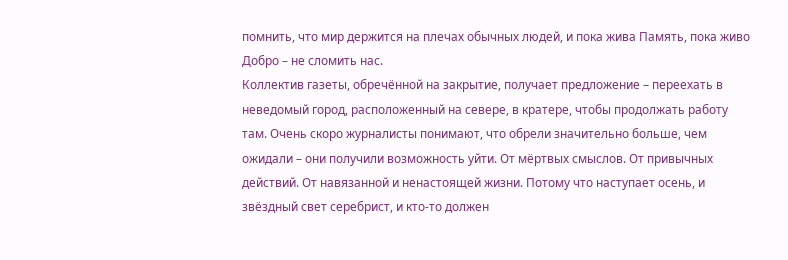помнить, что мир держится на плечах обычных людей, и пока жива Память, пока живо Добро – не сломить нас.
Коллектив газеты, обречённой на закрытие, получает предложение – переехать в неведомый город, расположенный на севере, в кратере, чтобы продолжать работу там. Очень скоро журналисты понимают, что обрели значительно больше, чем ожидали – они получили возможность уйти. От мёртвых смыслов. От привычных действий. От навязанной и ненастоящей жизни. Потому что наступает осень, и звёздный свет серебрист, и кто-то должен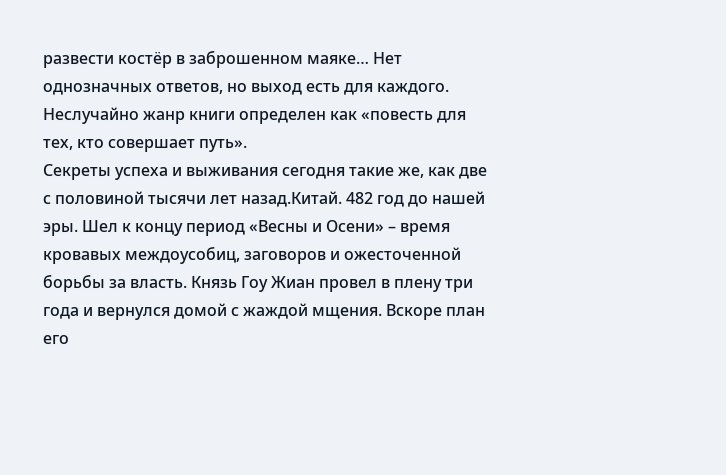развести костёр в заброшенном маяке… Нет однозначных ответов, но выход есть для каждого. Неслучайно жанр книги определен как «повесть для тех, кто совершает путь».
Секреты успеха и выживания сегодня такие же, как две с половиной тысячи лет назад.Китай. 482 год до нашей эры. Шел к концу период «Весны и Осени» – время кровавых междоусобиц, заговоров и ожесточенной борьбы за власть. Князь Гоу Жиан провел в плену три года и вернулся домой с жаждой мщения. Вскоре план его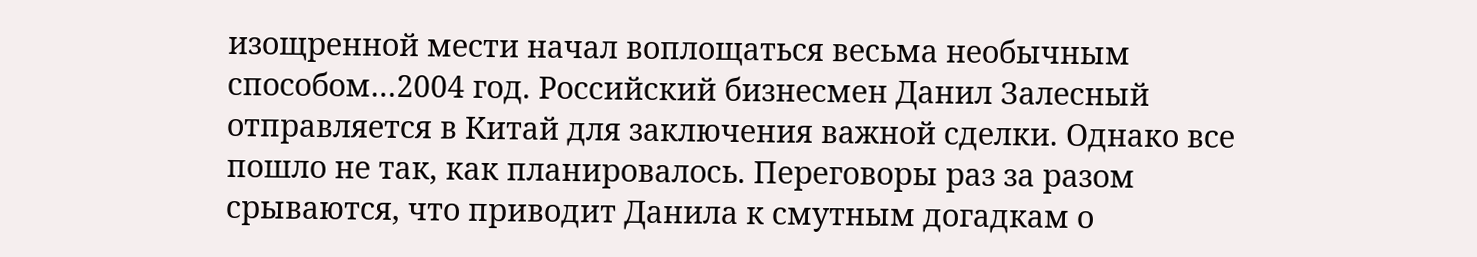изощренной мести начал воплощаться весьма необычным способом…2004 год. Российский бизнесмен Данил Залесный отправляется в Китай для заключения важной сделки. Однако все пошло не так, как планировалось. Переговоры раз за разом срываются, что приводит Данила к смутным догадкам о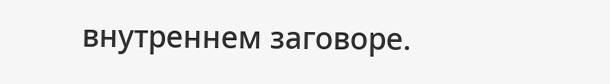внутреннем заговоре.